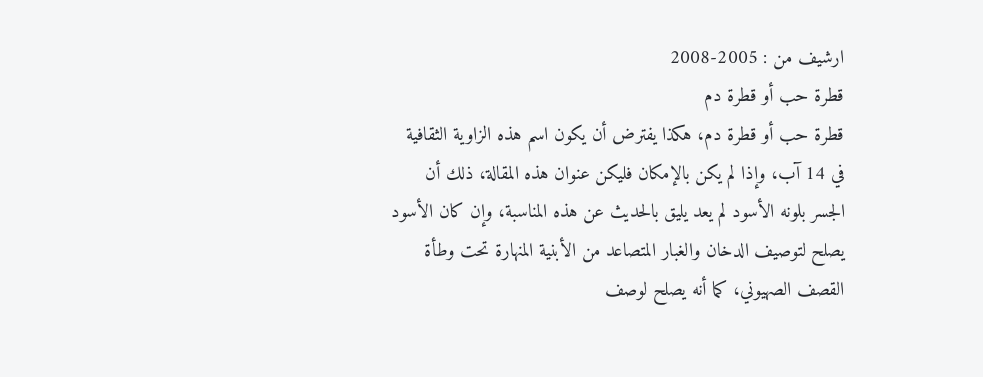ارشيف من : 2005-2008
قطرة حب أو قطرة دم
قطرة حب أو قطرة دم، هكذا يفترض أن يكون اسم هذه الزاوية الثقافية في 14 آب، وإذا لم يكن بالإمكان فليكن عنوان هذه المقالة، ذلك أن الجسر بلونه الأسود لم يعد يليق بالحديث عن هذه المناسبة، وإن كان الأسود يصلح لتوصيف الدخان والغبار المتصاعد من الأبنية المنهارة تحت وطأة القصف الصهيوني، كما أنه يصلح لوصف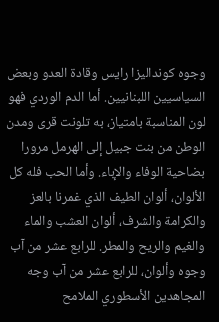وجوه كونداليزا رايس وقادة العدو وبعض السياسيين اللبنانيين. أما الدم الوردي فهو لون المناسبة بامتياز، به تلونت قرى ومدن الوطن من بنت جبيل إلى الهرمل مرورا بضاحية الوفاء والإباء. وأما الحب فله كل الألوان، ألوان الطيف الذي غمرنا بالعز والكرامة والشرف، ألوان العشب والماء والغيم والريح والمطر. للرابع عشر من آب وجوه وألوان، للرابع عشر من آب وجه المجاهدين الأسطوري الملامح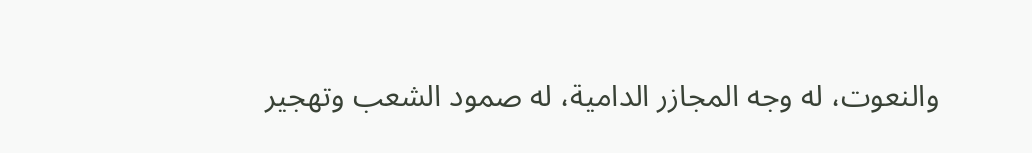والنعوت، له وجه المجازر الدامية، له صمود الشعب وتهجير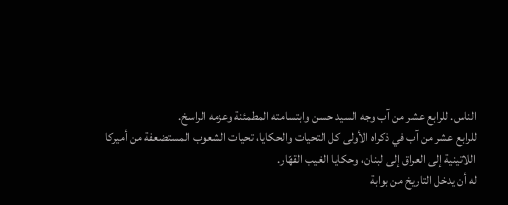الناس. للرابع عشر من آب وجه السيد حسن وابتسامته المطمئنة وعزمه الراسخ.
للرابع عشر من آب في ذكراه الأولى كل التحيات والحكايا، تحيات الشعوب المستضعفة من أميركا اللاتينية إلى العراق إلى لبنان، وحكايا الغيب القهّار.
له أن يدخل التاريخ من بوابة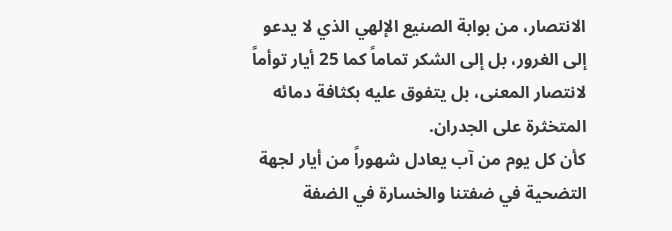الانتصار، من بوابة الصنيع الإلهي الذي لا يدعو إلى الغرور، بل إلى الشكر تماماً كما 25 أيار توأماً لانتصار المعنى، بل يتفوق عليه بكثافة دمائه المتخثرة على الجدران.
كأن كل يوم من آب يعادل شهوراً من أيار لجهة التضحية في ضفتنا والخسارة في الضفة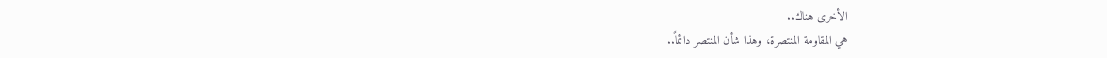الأخرى هناك..
هي المقاومة المنتصرة، وهذا شأن المنتصر دائماً..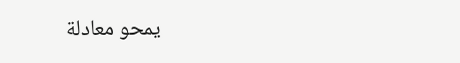يمحو معادلة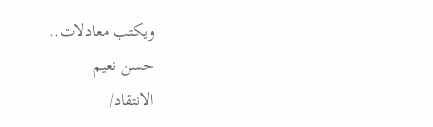ويكتب معادلات..
حسن نعيم
الانتقاد/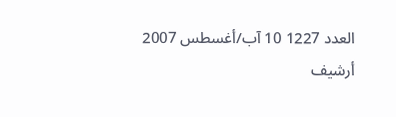العدد 1227 10 آب/أغسطس 2007
أرشيف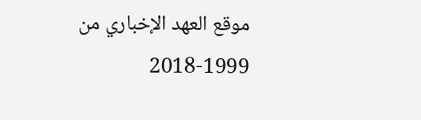موقع العهد الإخباري من 1999-2018